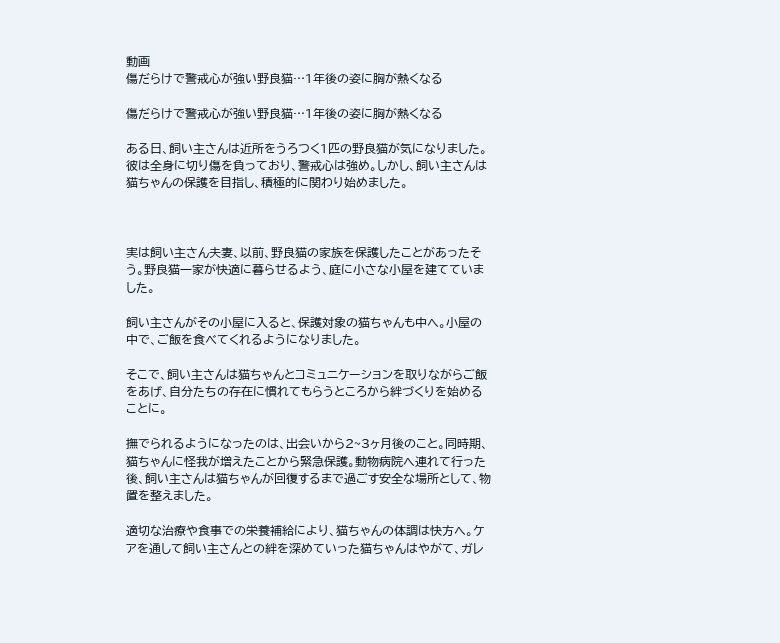動画
傷だらけで警戒心が強い野良猫…1年後の姿に胸が熱くなる

傷だらけで警戒心が強い野良猫…1年後の姿に胸が熱くなる

ある日、飼い主さんは近所をうろつく1匹の野良猫が気になりました。彼は全身に切り傷を負っており、警戒心は強め。しかし、飼い主さんは猫ちゃんの保護を目指し、積極的に関わり始めました。



実は飼い主さん夫妻、以前、野良猫の家族を保護したことがあったそう。野良猫一家が快適に暮らせるよう、庭に小さな小屋を建てていました。

飼い主さんがその小屋に入ると、保護対象の猫ちゃんも中へ。小屋の中で、ご飯を食べてくれるようになりました。

そこで、飼い主さんは猫ちゃんとコミュニケーションを取りながらご飯をあげ、自分たちの存在に慣れてもらうところから絆づくりを始めることに。

撫でられるようになったのは、出会いから2~3ヶ月後のこと。同時期、猫ちゃんに怪我が増えたことから緊急保護。動物病院へ連れて行った後、飼い主さんは猫ちゃんが回復するまで過ごす安全な場所として、物置を整えました。

適切な治療や食事での栄養補給により、猫ちゃんの体調は快方へ。ケアを通して飼い主さんとの絆を深めていった猫ちゃんはやがて、ガレ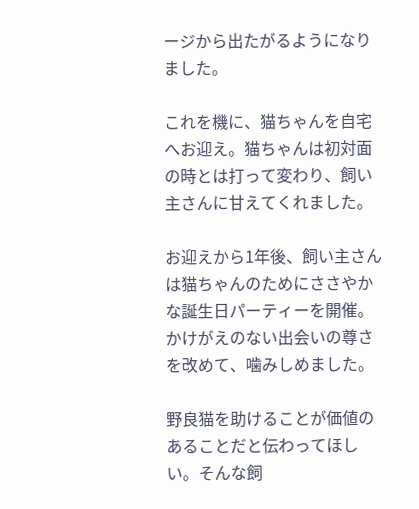ージから出たがるようになりました。

これを機に、猫ちゃんを自宅へお迎え。猫ちゃんは初対面の時とは打って変わり、飼い主さんに甘えてくれました。

お迎えから1年後、飼い主さんは猫ちゃんのためにささやかな誕生日パーティーを開催。かけがえのない出会いの尊さを改めて、噛みしめました。

野良猫を助けることが価値のあることだと伝わってほしい。そんな飼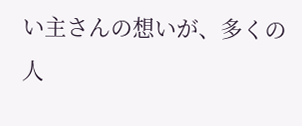い主さんの想いが、多くの人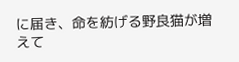に届き、命を紡げる野良猫が増えて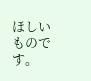ほしいものです。